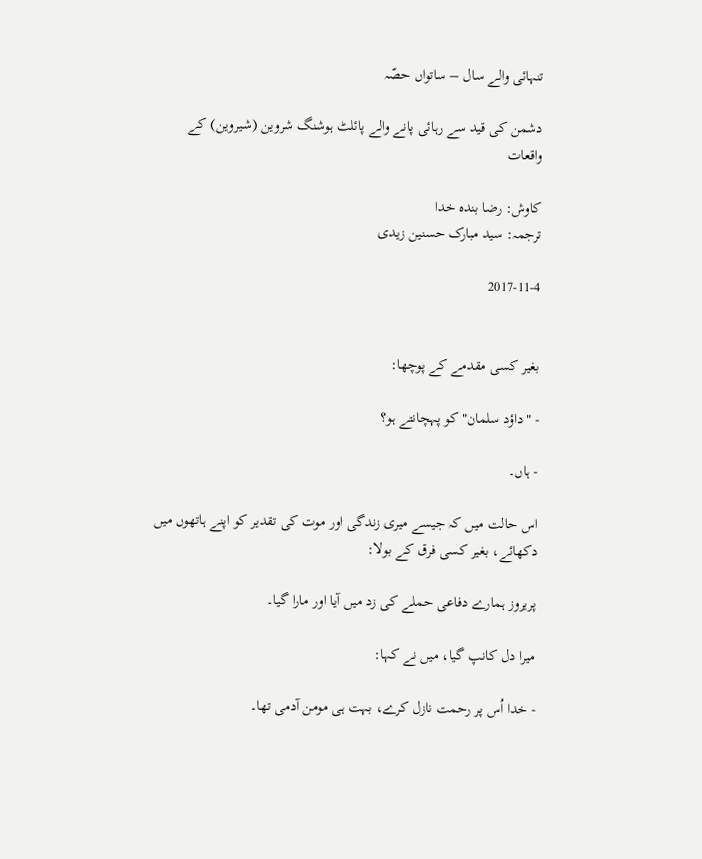تنہائی والے سال – ساتواں حصّہ

دشمن کی قید سے رہائی پانے والے پائلٹ ہوشنگ شروین (شیروین) کے واقعات

کاوش: رضا بندہ خدا
ترجمہ: سید مبارک حسنین زیدی

2017-11-4


بغیر کسی مقدمے کے پوچھا:

- "داؤد سلمان" کو پہچانتے ہو؟

- ہاں۔

اس حالت میں کہ جیسے میری زندگی اور موت کی تقدیر کو اپنے ہاتھوں میں دکھائے، بغیر کسی فرق کے بولا:

پریروز ہمارے دفاعی حملے کی زد میں آیا اور مارا گیا۔

میرا دل کانپ گیا، میں نے کہا:

- خدا اُس پر رحمت نازل کرے، بہت ہی مومن آدمی تھا۔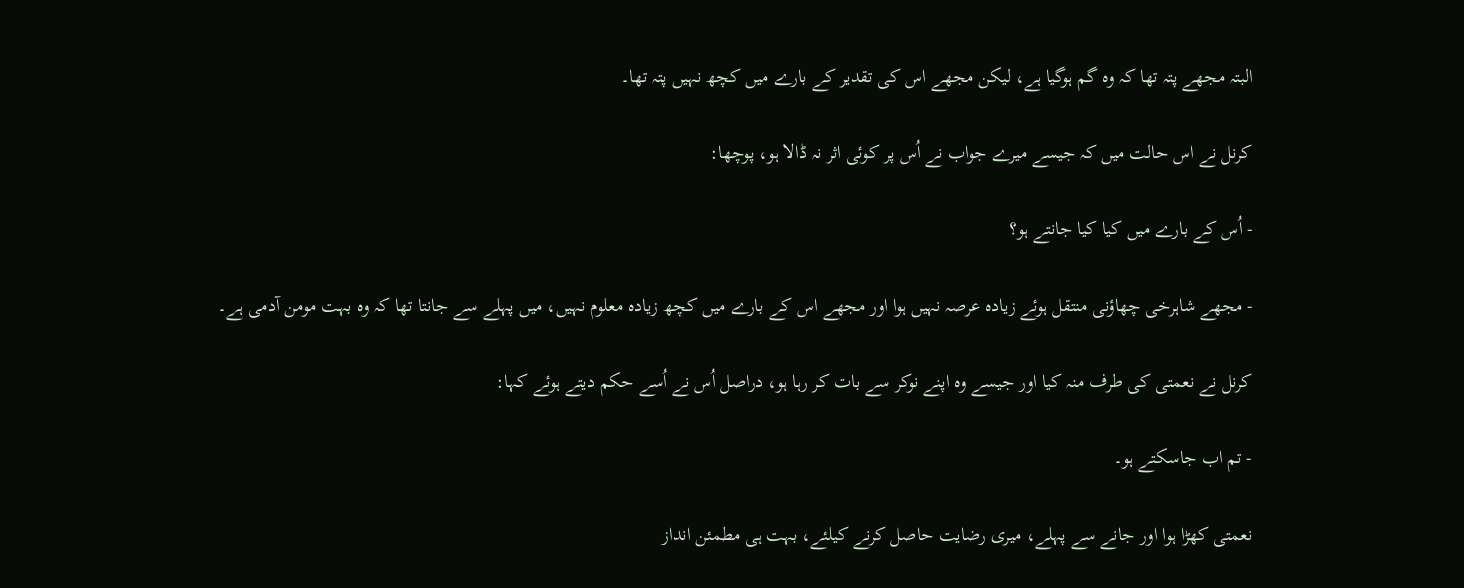البتہ مجھے پتہ تھا کہ وہ گم ہوگیا ہے، لیکن مجھے اس کی تقدیر کے بارے میں کچھ نہیں پتہ تھا۔

کرنل نے اس حالت میں کہ جیسے میرے جواب نے اُس پر کوئی اثر نہ ڈالا ہو، پوچھا:

- اُس کے بارے میں کیا کیا جانتے ہو؟

- مجھے شاہرخی چھاؤنی منتقل ہوئے زیادہ عرصہ نہیں ہوا اور مجھے اس کے بارے میں کچھ زیادہ معلوم نہیں، میں پہلے سے جانتا تھا کہ وہ بہت مومن آدمی ہے۔

کرنل نے نعمتی کی طرف منہ کیا اور جیسے وہ اپنے نوکر سے بات کر رہا ہو، دراصل اُس نے اُسے حکم دیتے ہوئے کہا:

- تم اب جاسکتے ہو۔

نعمتی کھڑا ہوا اور جانے سے پہلے، میری رضایت حاصل کرنے کیلئے، بہت ہی مطمئن انداز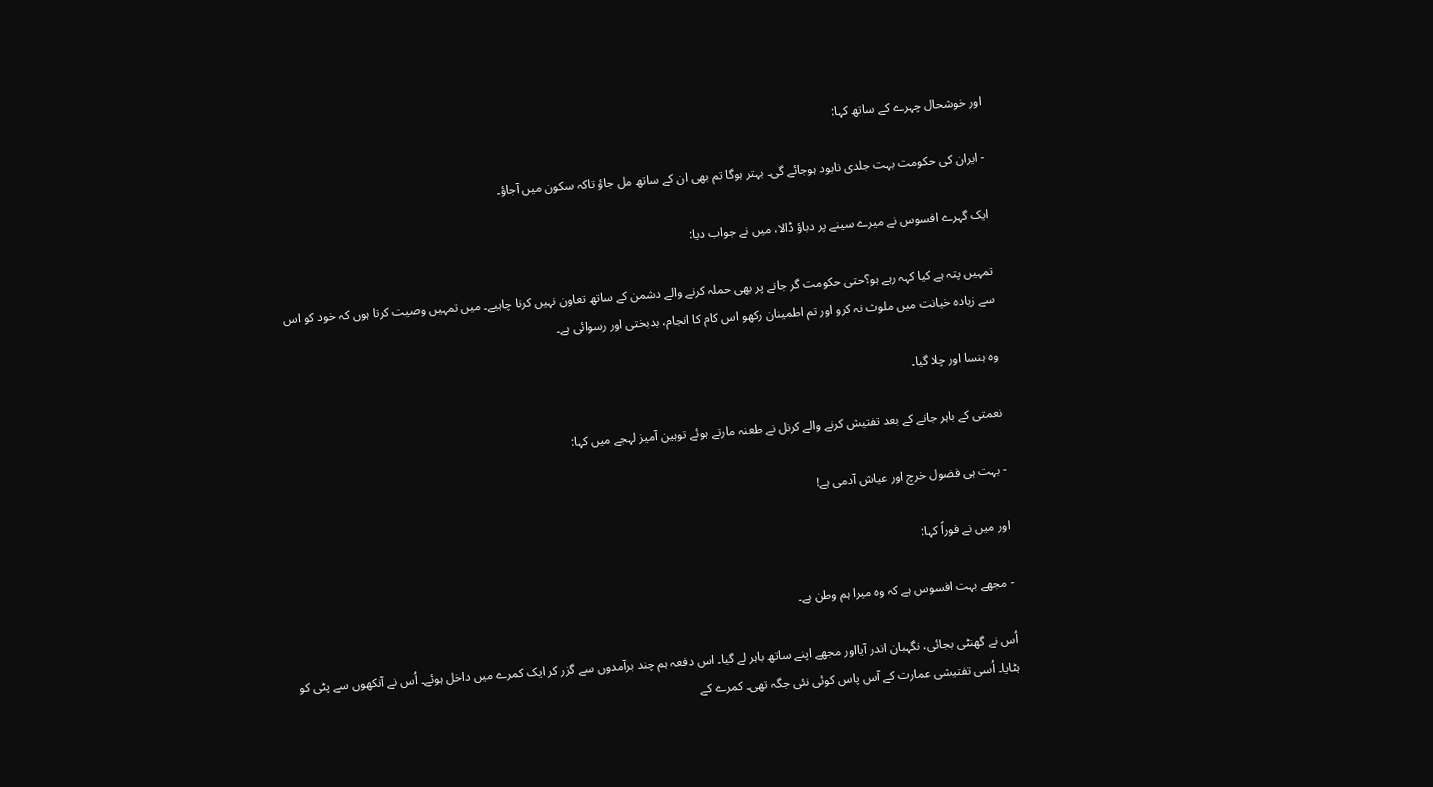اور خوشحال چہرے کے ساتھ کہا:

- ایران کی حکومت بہت جلدی نابود ہوجائے گی۔ بہتر ہوگا تم بھی ان کے ساتھ مل جاؤ تاکہ سکون میں آجاؤ۔

ایک گہرے افسوس نے میرے سینے پر دباؤ ڈالا، میں نے جواب دیا:

تمہیں پتہ ہے کیا کہہ رہے ہو؟حتی حکومت گر جانے پر بھی حملہ کرنے والے دشمن کے ساتھ تعاون نہیں کرنا چاہیے۔ میں تمہیں وصیت کرتا ہوں کہ خود کو اس سے زیادہ خیانت میں ملوث نہ کرو اور تم اطمینان رکھو اس کام کا انجام، بدبختی اور رسوائی ہے۔

وہ ہنسا اور چلا گیا۔

نعمتی کے باہر جانے کے بعد تفتیش کرنے والے کرنل نے طعنہ مارتے ہوئے توہین آمیز لہجے میں کہا:

- بہت ہی فضول خرچ اور عیاش آدمی ہے!

اور میں نے فوراً کہا:

- مجھے بہت افسوس ہے کہ وہ میرا ہم وطن ہے۔

اُس نے گھنٹی بجائی، نگہبان اندر آیااور مجھے اپنے ساتھ باہر لے گیا۔ اس دفعہ ہم چند برآمدوں سے گزر کر ایک کمرے میں داخل ہوئے۔ اُس نے آنکھوں سے پٹی کو ہٹایا۔ اُسی تفتیشی عمارت کے آس پاس کوئی نئی جگہ تھی۔ کمرے کے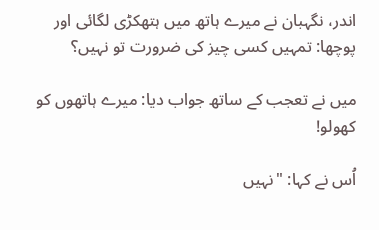اندر، نگہبان نے میرے ہاتھ میں ہتھکڑی لگائی اور پوچھا: تمہیں کسی چیز کی ضرورت تو نہیں؟

میں نے تعجب کے ساتھ جواب دیا: میرے ہاتھوں کو کھولو!

اُس نے کہا: "نہیں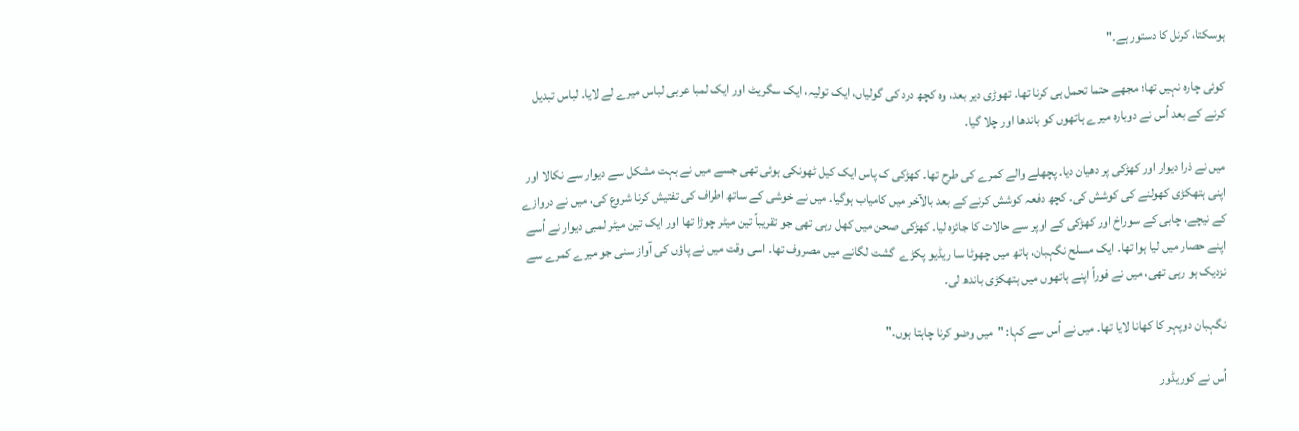ہوسکتا، کرنل کا دستور ہے۔"

کوئی چارہ نہیں تھا؛ مجھے حتما تحمل ہی کرنا تھا۔ تھوڑی دیر بعد، وہ کچھ درد کی گولیاں، ایک تولیہ، ایک سگریٹ اور ایک لمبا عربی لباس میرے لے لایا۔ لباس تبدیل کرنے کے بعد اُس نے دوبارہ میرے ہاتھوں کو باندھا اور چلا گیا۔

میں نے ذرا دیوار اور کھڑکی پر دھیان دیا۔ پچھلے والے کمرے کی طرح تھا۔ کھڑکی ک پاس ایک کیل ٹھونکی ہوئی تھی جسے میں نے بہت مشکل سے دیوار سے نکالا اور اپنی ہتھکڑی کھولنے کی کوشش کی۔ کچھ دفعہ کوشش کرنے کے بعد بالآخر میں کامیاب ہوگیا۔ میں نے خوشی کے ساتھ اطراف کی تفتیش کرنا شروع کی، میں نے دروازے کے نیچے، چابی کے سوراخ اور کھڑکی کے اوپر سے حالات کا جائزہ لیا۔ کھڑکی صحن میں کھل رہی تھی جو تقریباً تین میٹر چوڑا تھا اور ایک تین میٹر لمبی دیوار نے اُسے اپنے حصار میں لیا ہوا تھا۔ ایک مسلح نگہبان، ہاتھ میں چھوٹا سا ریڈیو پکڑے  گشت لگانے میں مصروف تھا۔ اسی وقت میں نے پاؤں کی آواز سنی جو میرے کمرے سے نزدیک ہو رہی تھی، میں نے فوراً اپنے ہاتھوں میں ہتھکڑی باندھ لی۔

نگہبان دوپہر کا کھانا لایا تھا۔ میں نے اُس سے کہا: "میں وضو کرنا چاہتا ہوں۔"

اُس نے کوریڈور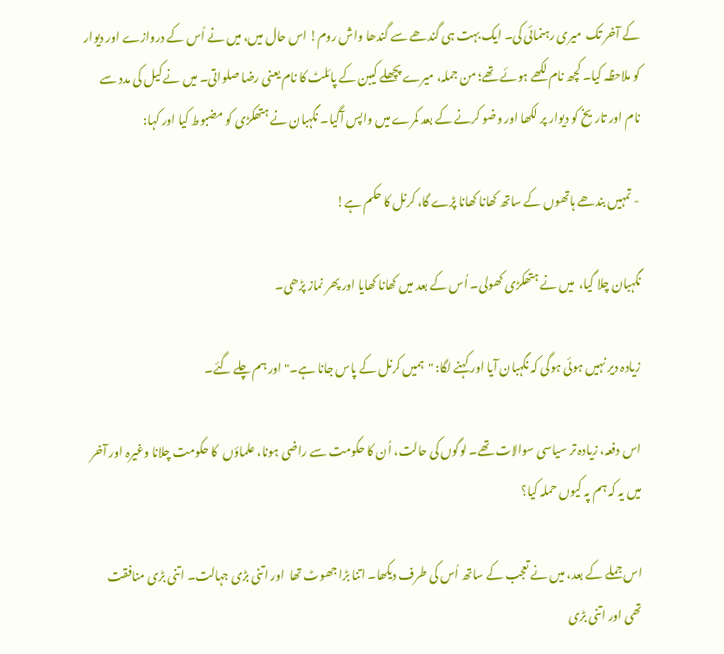کے آخر تک  میری رہنمائی کی۔ ایک بہت ہی گندھے سے گندھا واش روم! اس حال میں، میں نے اُس کے دروازے اور دیوار کو ملاحظہ کیا۔ کچھ نام لکھے ہوئے تھے؛ من جملہ، میرے پچھلے کیبن کے پائلٹ کا نام یعنی رضا صلواتی۔ میں نے کیل کی مدد سے نام اور تاریخ کو دیوار پر لکھا اور وضو کرنے کے بعد کمرے میں واپس آگیا۔ نگہبان نے ہتھکڑی کو مضبوط کیا اور کہا:

- تمہیں بندھے ہاتھوں کے ساتھ کھانا کھانا پڑے گا، کرنل کا حکم ہے!

نگہبان چلا گیا،  میں نے ہتھکڑی کھولی۔ اُس کے بعد میں کھانا کھایا اور پھر نماز پڑھی۔

زیادہ دیر نہیں ہوئی ہوگی کہ نگہبان آیا اور کہنے لگا: "ہمیں کرنل کے پاس جانا ہے۔" اور ہم چلے گئے۔

اس دفعہ، زیادہ تر سیاسی سوالات تھے۔ لوگوں کی حالت، اُن کا حکومت سے راضی ہونا، علماؤں  کا حکومت چلانا وغیرہ اور آخر میں یہ کہ ہم پہ کیوں حملہ کیا؟

اس جملے کے بعد، میں نے تعجب کے ساتھ اُس کی طرف دیکھا۔ اتنا بڑا جھوٹ تھا  اور اتنی بڑی جہالت۔ اتنی بڑی منافقت تھی اور اتنی بڑی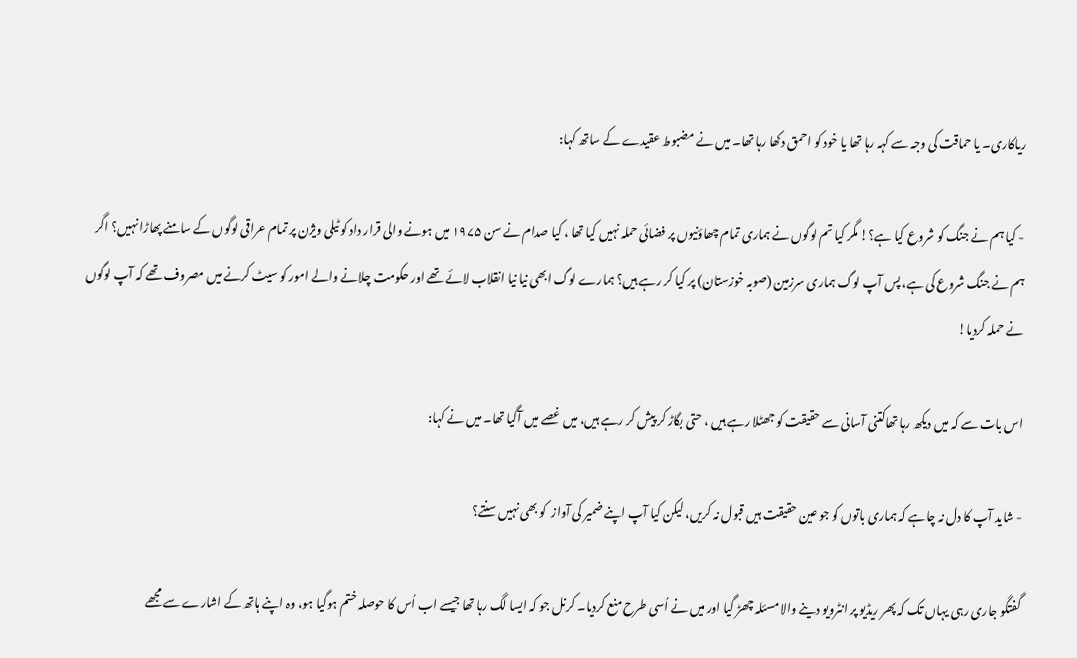ریاکاری۔ یا حماقت کی وجہ سے کہہ رہا تھا یا خود کو احمق دکھا رہا تھا۔ میں نے مضبوط عقیدے کے ساتھ کہا:

- کیا ہم نے جنگ کو شروع کیا ہے؟! مگر کیا تم لوگوں نے ہماری تمام چھاؤنیوں پر فضائی حملہ نہیں کیا تھا ، کیا صدام نے سن ۱۹۷۵ میں ہونے والی قرار داد کو ٹیلی ویژن پر تمام عراقی لوگوں کے سامنے پھاڑا نہیں؟ اگر ہم نے جنگ شروع کی ہے، پس آپ لوگ ہماری سرزمین (صوبہ خوزستان) پر کیا کر رہے ہیں؟ ہمارے لوگ ابھی نیا نیا انقلاب لائے تھے اور حکومت چلانے والے امور کو سیٹ کرنے میں مصروف تھے کہ آپ لوگوں نے حملہ کردیا!

اس بات سے کہ میں دیکھ رہا تھاکتنی آسانی سے حقیقت کو جھٹلا رہے ہیں ، حتی بگاڑ کر پیش کر رہے ہیں، میں غصے میں آگیا تھا۔ میں نے کہا:

- شاید آپ کا دل نہ چاہے کہ ہماری باتوں کو جو عین حقیقت ہیں قبول نہ کریں، لیکن کیا آپ اپنے ضمیر کی آواز  کو بھی نہیں سنتے؟

گفتگو جاری رہی یہاں تک کہ پھر ریڈیو پر انٹرویو دینے والا مسئلہ چھڑ گیا اور میں نے اُسی طرح منع کردیا۔ کرنل جو کہ ایسا لگ رہا تھا جیسے اب اُس کا حوصلہ ختم ہوگیا ہو، وہ اپنے ہاتھ کے اشارے سے مجھے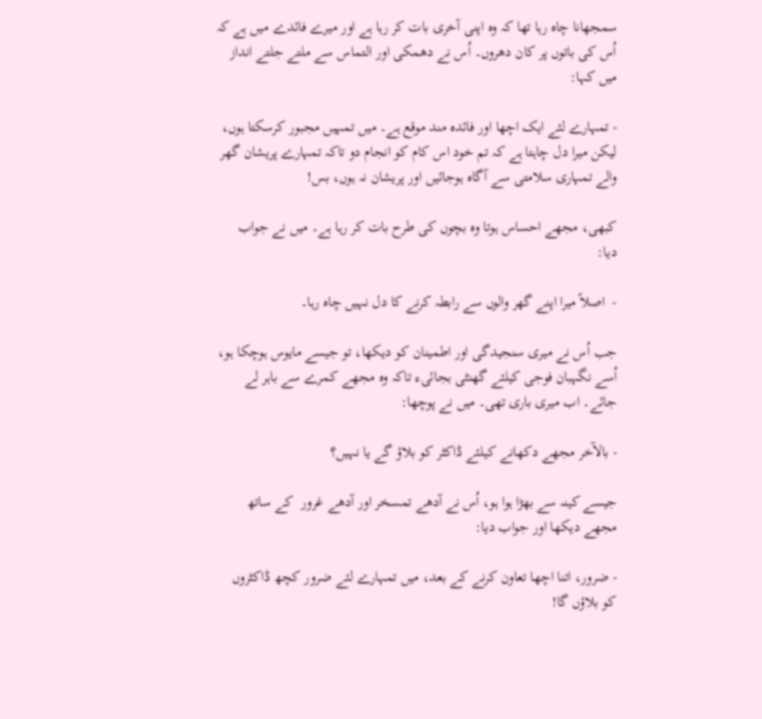سمجھانا چاہ رہا تھا کہ وہ اپنی آخری بات کر رہا ہے اور میرے فائدے میں ہے کہ اُس کی باتوں پر کان دھروں۔ اُس نے دھمکی اور التماس سے ملتے جلتے انداز میں کہا:

- تمہارے لئے ایک اچھا اور فائدہ مند موقع ہے۔ میں تمہیں مجبور کرسکتا ہوں، لیکن میرا دل چاہتا ہے کہ تم خود اس کام کو انجام دو تاکہ تمہارے پریشان گھر والے تمہاری سلامتی سے آگاہ ہوجائیں اور پریشان نہ ہوں، بس!

کبھی، مجھے احساس ہوتا وہ بچوں کی طرح بات کر رہا ہے۔ میں نے جواب دیا:

-  اصلاً میرا اپنے گھر والوں سے رابطہ کرنے کا دل نہیں چاہ رہا۔

جب اُس نے میری سنجیدگی اور اطمینان کو دیکھا، تو جیسے مایوس ہوچکا ہو، اُسے نگہبان فوجی کیلئے گھنٹی بجائیء تاکہ وہ مجھے کمرے سے باہر لے جائے۔ اب میری باری تھی۔ میں نے پوچھا:

- بالآخر مجھے دکھانے کیلئے ڈاکٹر کو بلاؤ گے یا نہیں؟

جیسے کینہ سے بھڑا ہوا ہو، اُس نے آدھے تمسخر اور آدھے غرور  کے ساتھ مجھے دیکھا اور جواب دیا:

- ضرور، اتنا اچھا تعاون کرنے کے بعد، میں تمہارے لئے ضرور کچھ ڈاکٹروں کو بلاؤں گا!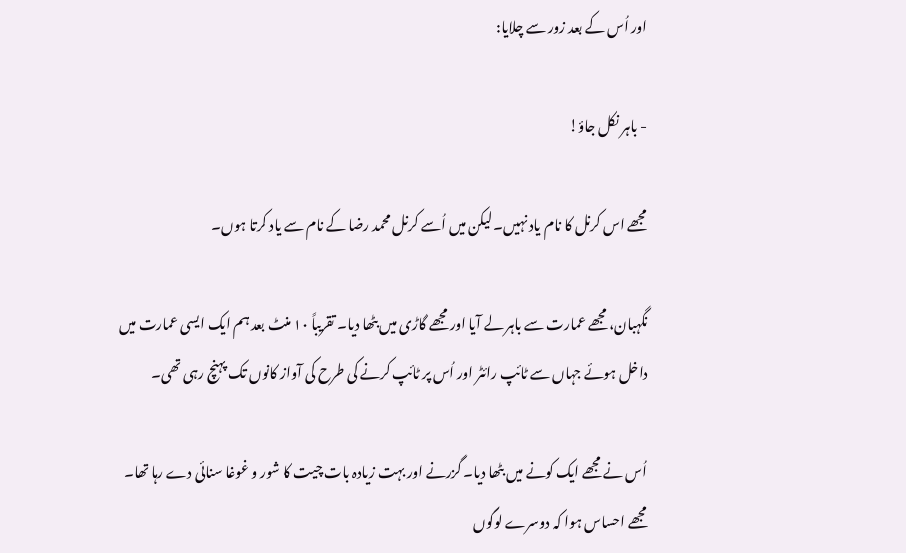اور اُس کے بعد زور سے چلایا:

- باہر نکل جاؤ!

مجھے اس کرنل کا نام یاد نہیں۔ لیکن میں اُسے کرنل محمد رضا کے نام سے یاد کرتا ہوں۔

نگہبان، مجھے عمارت سے باہر لے آیا اور مجھے گاڑی میں بٹھا دیا۔ تقریباً ۱۰ منٹ بعد ہم ایک ایسی عمارت میں داخل ہوئے جہاں سے ٹائپ رائٹر اور اُس پر ٹائپ کرنے کی طرح کی آواز کانوں تک پہنچ رہی تھی۔

اُس نے مجھے ایک کونے میں بٹھا دیا۔ گزرنے اور بہت زیادہ بات چیت کا شور و غوغا سنائی دے رہا تھا۔ مجھے احساس ہوا کہ دوسرے لوگوں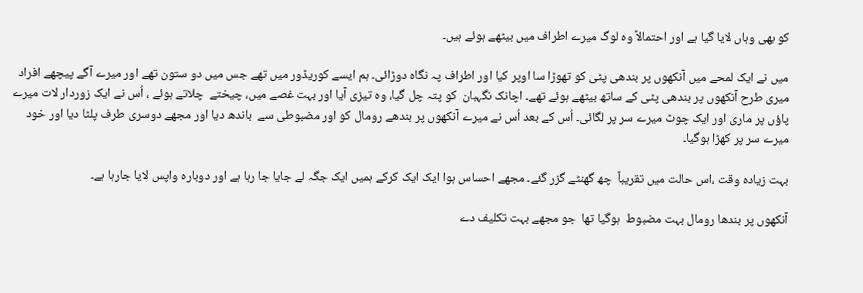کو بھی وہاں لایا گیا ہے اور احتمالاً وہ لوگ میرے اطراف میں بیٹھے ہوئے ہیں۔

میں نے ایک لمحے میں آنکھوں پر بندھی پٹی کو تھوڑا سا اوپر کیا اور اطراف پہ نگاہ دوڑائی۔ ہم ایسے کوریڈور میں تھے جس میں دو ستون تھے اور میرے آگے پیچھے افراد میری طرح آنکھوں پر بندھی پٹی کے ساتھ بیٹھے ہوئے تھے۔ اچانک نگہبان  کو پتہ چل گیا، وہ تیزی آیا اور بہت غصے میں، چیختے  چلاتے ہوئے ، اُس نے ایک زوردار لات میرے پاؤں پر ماری اور ایک چوٹ میرے سر پر لگائی۔ اُس کے بعد اُس نے میرے آنکھوں پر بندھے رومال کو اور مضبوطی سے  باندھ دیا اور مجھے دوسری طرف پلٹا دیا اور خود میرے سر پر کھڑا ہوگیا۔

بہت زیادہ وقت ،اس حالت میں تقریباً  چھ گھنٹے گزر گئے۔ مجھے احساس ہوا ایک ایک کرکے ہمیں ایک جگہ لے جایا جا رہا ہے اور دوبارہ واپس لایا جارہا ہے۔

آنکھوں پر بندھا رومال بہت مضبوط  ہوگیا تھا  جو مجھے بہت تکلیف دے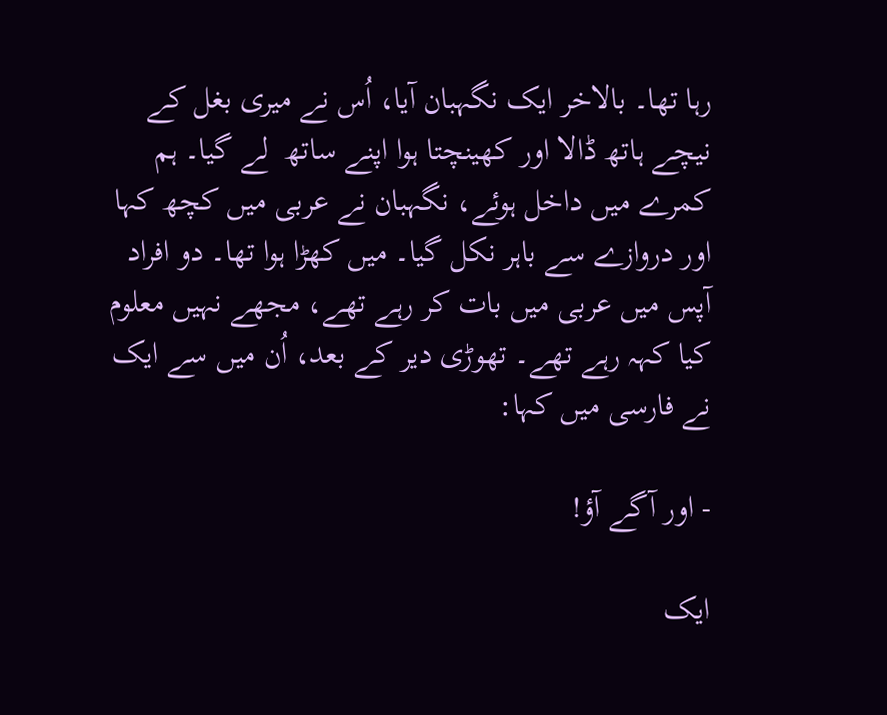رہا تھا۔ بالاخر ایک نگہبان آیا، اُس نے میری بغل کے نیچے ہاتھ ڈالا اور کھینچتا ہوا اپنے ساتھ  لے گیا۔ ہم کمرے میں داخل ہوئے، نگہبان نے عربی میں کچھ کہا اور دروازے سے باہر نکل گیا۔ میں کھڑا ہوا تھا۔ دو افراد آپس میں عربی میں بات کر رہے تھے، مجھے نہیں معلوم کیا کہہ رہے تھے۔ تھوڑی دیر کے بعد، اُن میں سے ایک  نے فارسی میں کہا:

- اور آگے آؤ!

ایک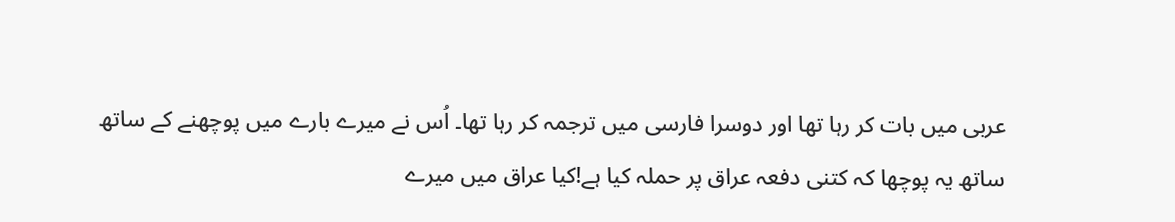عربی میں بات کر رہا تھا اور دوسرا فارسی میں ترجمہ کر رہا تھا۔ اُس نے میرے بارے میں پوچھنے کے ساتھ ساتھ یہ پوچھا کہ کتنی دفعہ عراق پر حملہ کیا ہے!کیا عراق میں میرے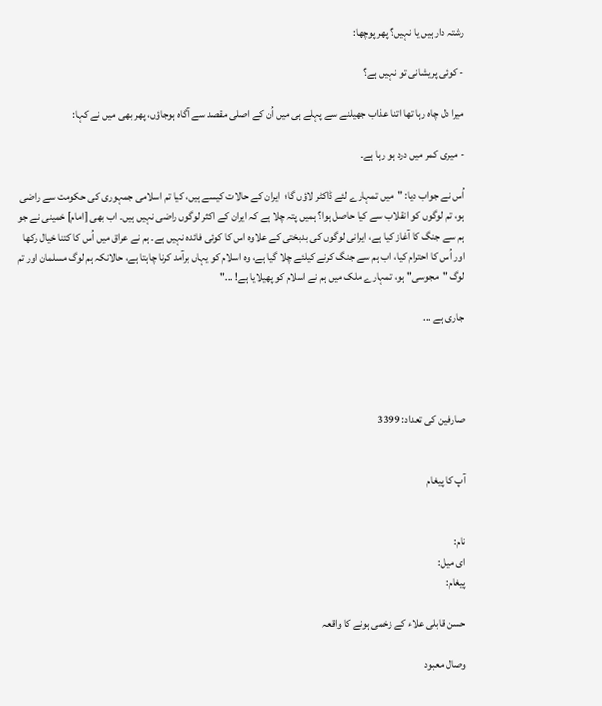رشتہ دار ہیں یا نہیں؟ پھر پوچھا:

- کوئی پریشانی تو نہیں ہے؟

میرا دل چاہ رہا تھا اتنا عذاب جھیلنے سے پہلے ہی میں اُن کے اصلی مقصد سے آگاہ ہوجاؤں، پھر بھی میں نے کہا:

- میری کمر میں درد ہو رہا ہے۔

اُس نے جواب دیا: "میں تمہارے لئے ڈاکٹر لاؤں گا؛  ایران کے حالات کیسے ہیں، کیا تم اسلامی جمہوری کی حکومت سے راضی ہو، تم لوگوں کو انقلاب سے کیا حاصل ہوا؟ ہمیں پتہ چلا ہے کہ ایران کے اکثر لوگوں راضی نہیں ہیں۔ اب بھی [امام] خمینی نے جو ہم سے جنگ کا آغاز کیا ہے، ایرانی لوگوں کی بدبختی کے علاوہ اس کا کوئی فائدہ نہیں ہے۔ ہم نے عراق میں اُس کا کتنا خیال رکھا اور اُس کا احترام کیا، اب ہم سے جنگ کرنے کیلئے چلا گیا ہے، وہ اسلام کو یہاں برآمد کرنا چاہتا ہے، حالانکہ ہم لوگ مسلمان اور تم لوگ "مجوسی" ہو، تمہارے ملک میں ہم نے اسلام کو پھیلایا ہے! ..."

جاری ہے ...




صارفین کی تعداد: 3399


آپ کا پیغام


نام:
ای میل:
پیغام:

حسن قابلی علاء کے زخمی ہونے کا واقعہ

وصال معبود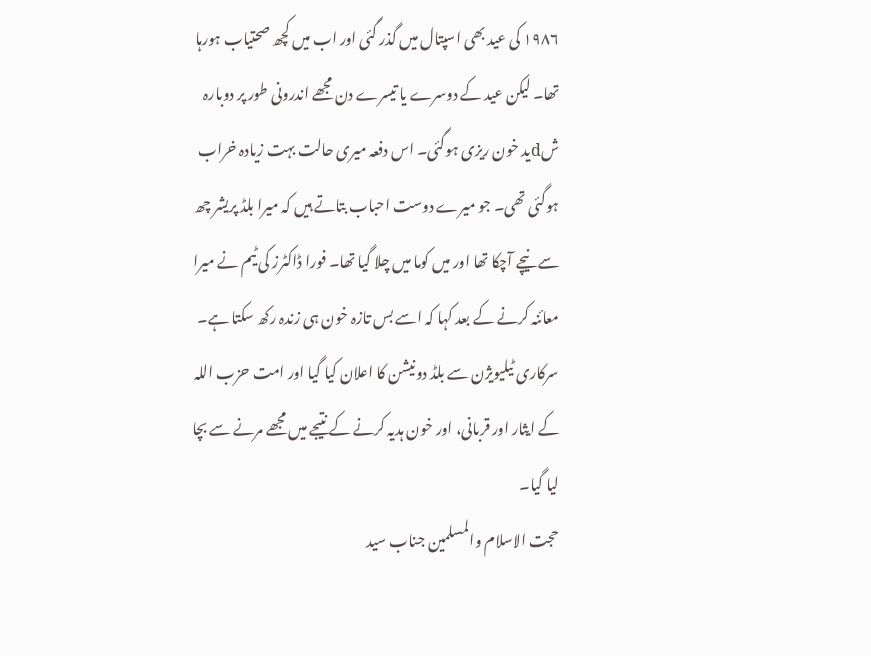۱۹۸۶ کی عید بھی اسپتال میں گذر گئی اور اب میں کچھ صحتیاب ہورہا تھا۔ لیکن عید کے دوسرے یا تیسرے دن مجھے اندرونی طور پر دوبارہ شdید خون ریزی ہوگئی۔ اس دفعہ میری حالت بہت زیادہ خراب ہوگئی تھی۔ جو میرے دوست احباب بتاتے ہیں کہ میرا بلڈ پریشر چھ سے نیچے آچکا تھا اور میں کوما میں چلا گیا تھا۔ فورا ڈاکٹرز کی ٹیم نے میرا معائنہ کرنے کے بعد کہا کہ اسے بس تازہ خون ہی زندہ رکھ سکتا ہے۔ سرکاری ٹیلیویژن سے بلڈ دونیشن کا اعلان کیا گیا اور امت حزب اللہ کے ایثار اور قربانی، اور خون ہدیہ کرنے کے نتیجے میں مجھے مرنے سے بچا لیا گیا۔
حجت الاسلام والمسلمین جناب سید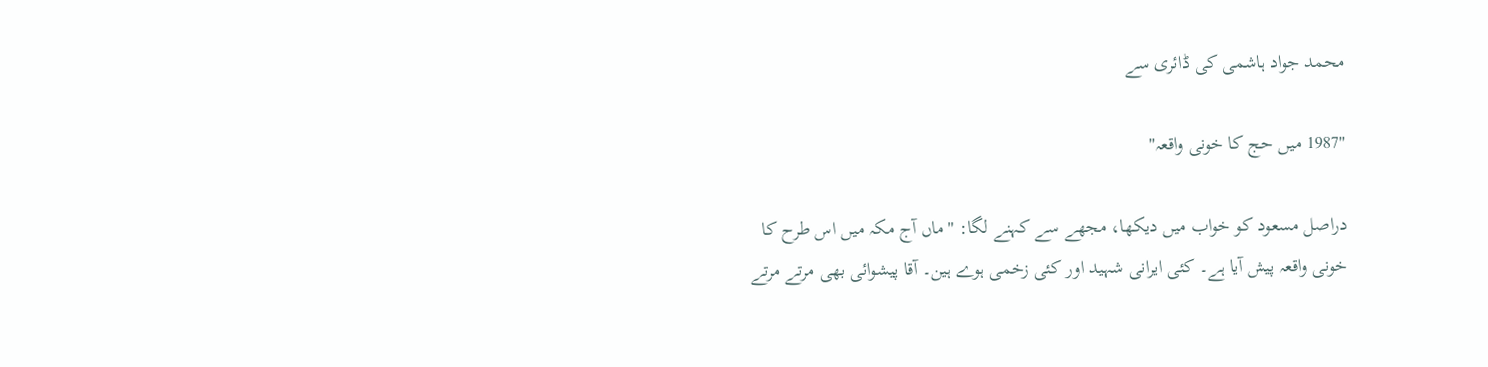محمد جواد ہاشمی کی ڈائری سے

"1987 میں حج کا خونی واقعہ"

دراصل مسعود کو خواب میں دیکھا، مجھے سے کہنے لگا: "ماں آج مکہ میں اس طرح کا خونی واقعہ پیش آیا ہے۔ کئی ایرانی شہید اور کئی زخمی ہوے ہین۔ آقا پیشوائی بھی مرتے مرتے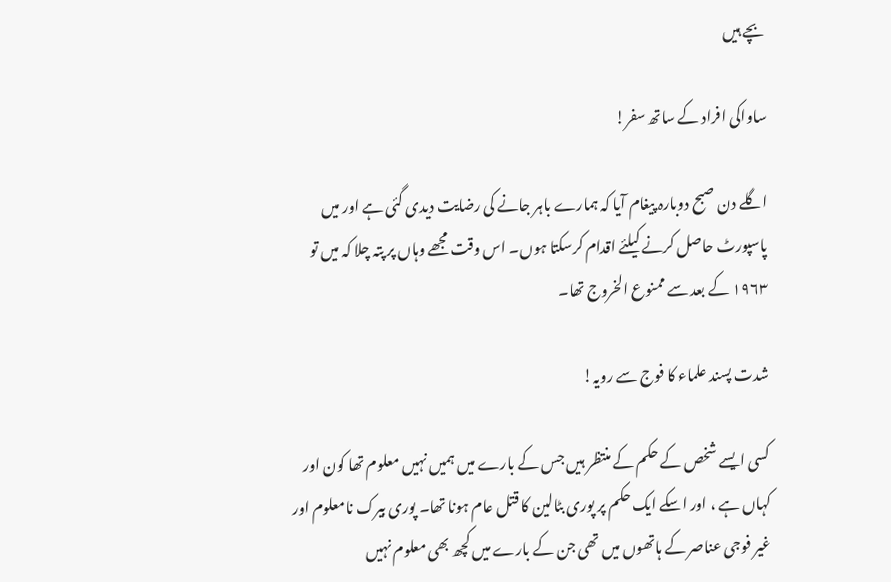بچے ہیں

ساواکی افراد کے ساتھ سفر!

اگلے دن صبح دوبارہ پیغام آیا کہ ہمارے باہر جانے کی رضایت دیدی گئی ہے اور میں پاسپورٹ حاصل کرنے کیلئے اقدام کرسکتا ہوں۔ اس وقت مجھے وہاں پر پتہ چلا کہ میں تو ۱۹۶۳ کے بعد سے ممنوع الخروج تھا۔

شدت پسند علماء کا فوج سے رویہ!

کسی ایسے شخص کے حکم کے منتظر ہیں جس کے بارے میں ہمیں نہیں معلوم تھا کون اور کہاں ہے ، اور اسکے ایک حکم پر پوری بٹالین کا قتل عام ہونا تھا۔ پوری بیرک نامعلوم اور غیر فوجی عناصر کے ہاتھوں میں تھی جن کے بارے میں کچھ بھی معلوم نہیں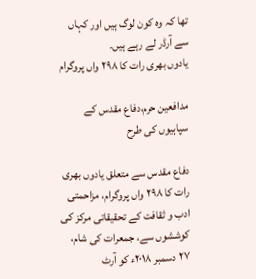تھا کہ وہ کون لوگ ہیں اور کہاں سے آرڈر لے رہے ہیں۔
یادوں بھری رات کا ۲۹۸ واں پروگرام

مدافعین حرم،دفاع مقدس کے سپاہیوں کی طرح

دفاع مقدس سے متعلق یادوں بھری رات کا ۲۹۸ واں پروگرام، مزاحمتی ادب و ثقافت کے تحقیقاتی مرکز کی کوششوں سے، جمعرات کی شام، ۲۷ دسمبر ۲۰۱۸ء کو آرٹ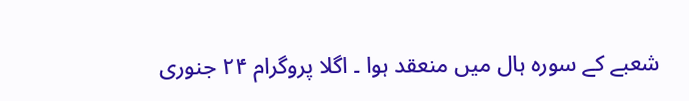شعبے کے سورہ ہال میں منعقد ہوا ۔ اگلا پروگرام ۲۴ جنوری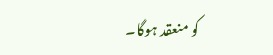کو منعقد ہوگا۔